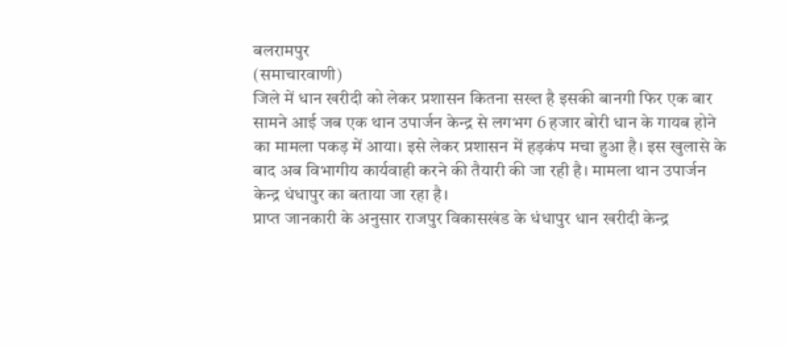बलरामपुर
(समाचारवाणी)
जिले में धान खरीदी को लेकर प्रशासन कितना सख्त है इसकी बानगी फिर एक बार सामने आई जब एक थान उपार्जन केन्द्र से लगभग 6 हजार बोरी धान के गायब होने का मामला पकड़ में आया। इसे लेकर प्रशासन में हड़कंप मचा हुआ है। इस खुलासे के बाद अब विभागीय कार्यवाही करने की तैयारी की जा रही है। मामला थान उपार्जन केन्द्र धंधापुर का बताया जा रहा है।
प्राप्त जानकारी के अनुसार राजपुर विकासखंड के धंधापुर धान खरीदी केन्द्र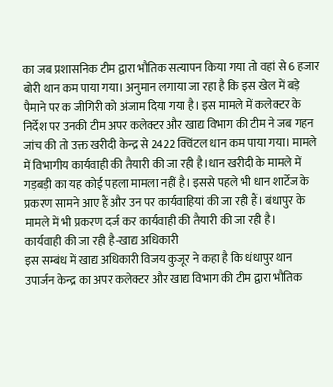का जब प्रशासनिक टीम द्वारा भौतिक सत्यापन किया गया तो वहां से 6 हजार बोरी थान कम पाया गया। अनुमान लगाया जा रहा है कि इस खेल में बड़े पैमाने पर क जीगिरी को अंजाम दिया गया है। इस मामले में कलेक्टर के निर्देश पर उनकी टीम अपर कलेक्टर और खाद्य विभाग की टीम ने जब गहन जांच की तो उक्त खरीदी केन्द्र से 2422 क्विंटल धान कम पाया गया। मामले में विभागीय कार्यवाही की तैयारी की जा रही है।धान खरीदी के मामले में गड़बड़ी का यह कोई पहला मामला नहीं है। इससे पहले भी धान शार्टेज के प्रकरण सामने आए हैं और उन पर कार्यवाहियां की जा रही हैं। बंधापुर के मामले में भी प्रकरण दर्ज कर कार्यवाही की तैयारी की जा रही है।
कार्यवाही की जा रही है-खाद्य अधिकारी
इस सम्बंध में खाद्य अधिकारी विजय कुजूर ने कहा है कि धंधापुर थान उपार्जन केन्द्र का अपर कलेक्टर और खाद्य विभाग की टीम द्वारा भौतिक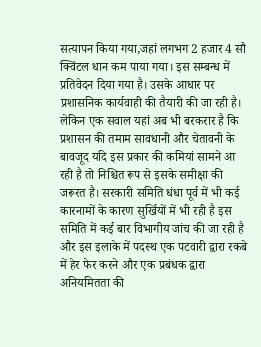सत्यापन किया गया,जहां लगभग 2 हजार 4 सौ क्विंटल धान कम पाया गया। इस सम्बन्ध में प्रतिवेदन दिया गया है। उसके आधार पर प्रशासनिक कार्यवाही की तैयारी की जा रही है।
लेकिन एक सवाल यहां अब भी बरकरार है कि प्रशासन की तमाम सावधानी और चेतावनी के बावजूद यदि इस प्रकार की कमियां सामने आ रही है तो निश्चित रूप से इसके समीक्षा की जरूरत है। सरकारी समिति धंधा पूर्व में भी कई कारनामों के कारण सुर्खियों में भी रही है इस समिति में कई बार विभागीय जांच की जा रही है और इस इलाके में पदस्थ एक पटवारी द्वारा रकबे में हेर फेर करने और एक प्रबंधक द्वारा अनियमितता की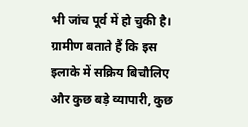भी जांच पूर्व में हो चुकी है। ग्रामीण बताते हैं कि इस इलाके में सक्रिय बिचौलिए और कुछ बड़े व्यापारी, कुछ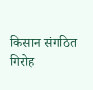किसान संगठित गिरोह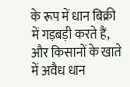के रूप में धान बिक्री में गड़बड़ी करते हैं, और किसानों के खाते में अवैध धान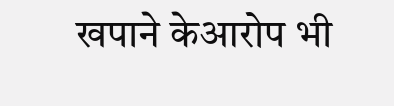खपाने केआरोप भी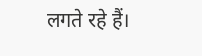लगते रहे हैं।